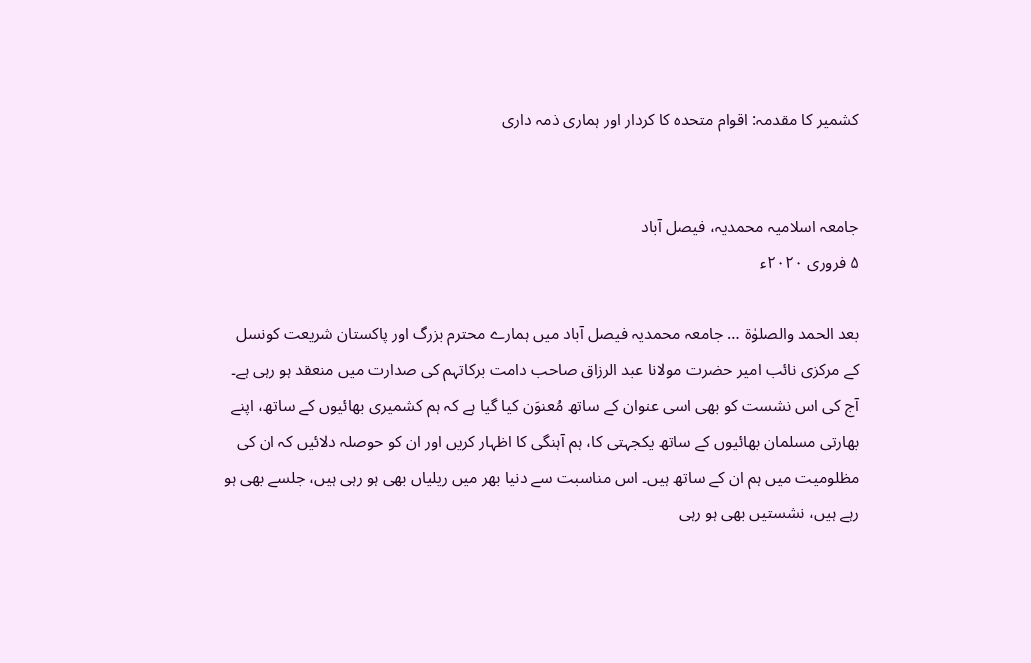کشمیر کا مقدمہ: اقوام متحدہ کا کردار اور ہماری ذمہ داری


جامعہ اسلامیہ محمدیہ، فیصل آباد
۵ فروری ۲۰۲۰ء

بعد الحمد والصلوٰۃ … جامعہ محمدیہ فیصل آباد میں ہمارے محترم بزرگ اور پاکستان شریعت کونسل کے مرکزی نائب امیر حضرت مولانا عبد الرزاق صاحب دامت برکاتہم کی صدارت میں منعقد ہو رہی ہے۔ آج کی اس نشست کو بھی اسی عنوان کے ساتھ مُعنوَن کیا گیا ہے کہ ہم کشمیری بھائیوں کے ساتھ، اپنے بھارتی مسلمان بھائیوں کے ساتھ یکجہتی کا، ہم آہنگی کا اظہار کریں اور ان کو حوصلہ دلائیں کہ ان کی مظلومیت میں ہم ان کے ساتھ ہیں۔ اس مناسبت سے دنیا بھر میں ریلیاں بھی ہو رہی ہیں، جلسے بھی ہو رہے ہیں، نشستیں بھی ہو رہی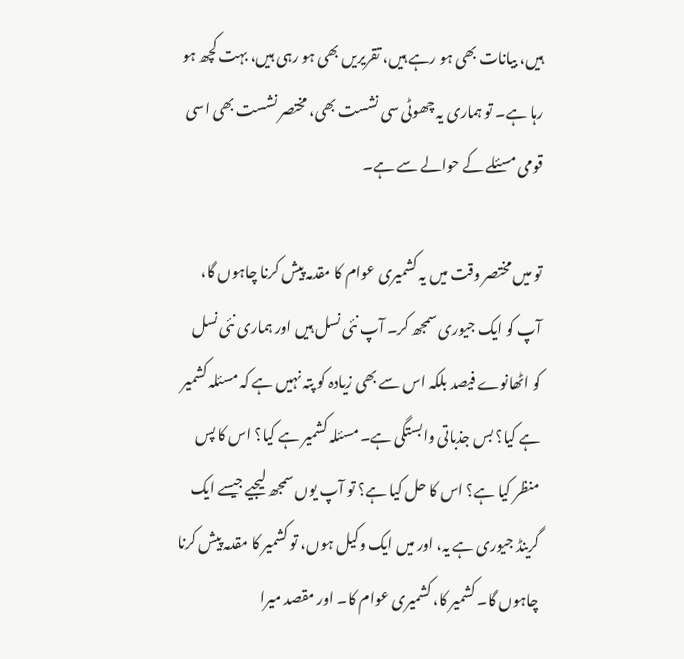ہیں، بیانات بھی ہو رہے ہیں، تقریریں بھی ہو رہی ہیں، بہت کچھ ہو رہا ہے۔ تو ہماری یہ چھوٹی سی نشست بھی، مختصر نشست بھی اسی قومی مسئلے کے حوالے سے ہے۔

تو میں مختصر وقت میں یہ کشمیری عوام کا مقدمہ پیش کرنا چاہوں گا، آپ کو ایک جیوری سمجھ کر۔ آپ نئی نسل ہیں اور ہماری نئی نسل کو اٹھانوے فیصد بلکہ اس سے بھی زیادہ کو پتہ نہیں ہے کہ مسئلہ کشمیر ہے کیا؟ بس جذباتی وابستگی ہے۔ مسئلہ کشمیر ہے کیا؟ اس کا پس منظر کیا ہے؟ اس کا حل کیا ہے؟ تو آپ یوں سمجھ لیجیے جیسے ایک گرینڈ جیوری ہے یہ، اور میں ایک وکیل ہوں، تو کشمیر کا مقدمہ پیش کرنا چاہوں گا۔ کشمیر کا، کشمیری عوام کا۔ اور مقصد میرا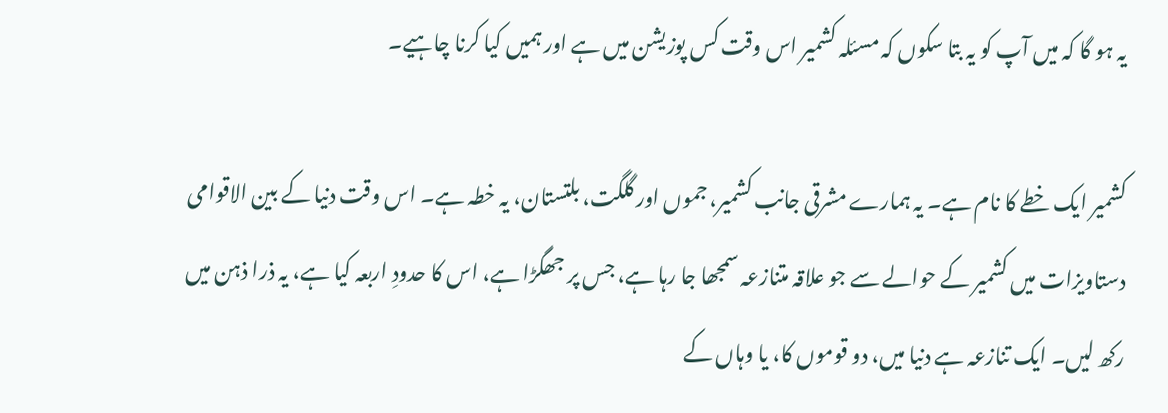یہ ہو گا کہ میں آپ کو یہ بتا سکوں کہ مسئلہ کشمیر اس وقت کس پوزیشن میں ہے اور ہمیں کیا کرنا چاہیے۔

کشمیر ایک خطے کا نام ہے۔ یہ ہمارے مشرقی جانب کشمیر، جموں اور گلگت، بلتستان، یہ خطہ ہے۔ اس وقت دنیا کے بین الاقوامی دستاویزات میں کشمیر کے حوالے سے جو علاقہ متنازعہ سمجھا جا رہا ہے، جس پر جھگڑا ہے، اس کا حدودِ اربعہ کیا ہے، یہ ذرا ذہن میں رکھ لیں۔ ایک تنازعہ ہے دنیا میں، دو قوموں کا، یا وہاں کے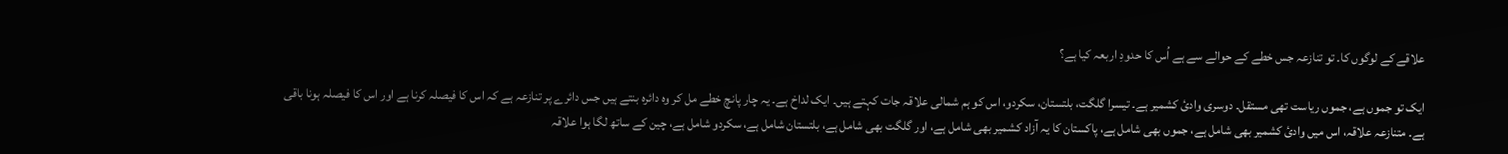علاقے کے لوگوں کا۔ تو تنازعہ جس خطے کے حوالے سے ہے اُس کا حدودِ اربعہ کیا ہے؟

ایک تو جموں ہے، جموں ریاست تھی مستقل۔ دوسری وادئ کشمیر ہے۔ تیسرا گلگت، بلتستان، سکردو، اس کو ہم شمالی علاقہ جات کہتے ہیں۔ ایک لداخ ہے۔ یہ چار پانچ خطے مل کر وہ دائرہ بنتے ہیں جس دائرے پر تنازعہ ہے کہ اس کا فیصلہ کرنا ہے اور اس کا فیصلہ ہونا باقی ہے۔ متنازعہ علاقہ، اس میں وادئ کشمیر بھی شامل ہے، جموں بھی شامل ہے، پاکستان کا یہ آزاد کشمیر بھی شامل ہے، اور گلگت بھی شامل ہے، بلتستان شامل ہے، سکردو شامل ہے، چین کے ساتھ لگا ہوا علاقہ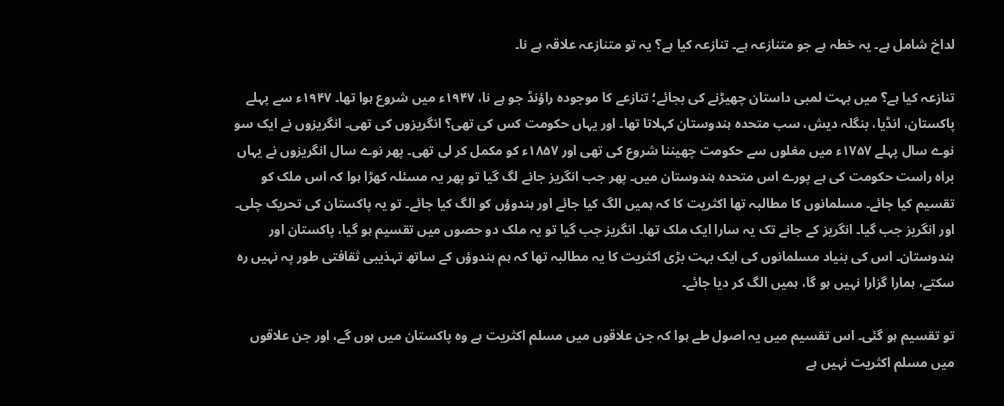لداخ شامل ہے۔ یہ خطہ ہے جو متنازعہ ہے۔ تنازعہ کیا ہے؟ یہ تو متنازعہ علاقہ ہے نا۔

تنازعہ کیا ہے؟ میں بہت لمبی داستان چھیڑنے کی بجائے؛ تنازعے کا موجودہ راؤنڈ جو ہے نا، ۱۹۴۷ء میں شروع ہوا تھا۔ ۱۹۴۷ء سے پہلے پاکستان، انڈیا، بنگلہ دیش، سب متحدہ ہندوستان کہلاتا تھا۔ اور یہاں حکومت کس کی تھی؟ انگریزوں کی تھی۔ انگریزوں نے ایک سو نوے سال پہلے ۱۷۵۷ء میں مغلوں سے حکومت چھیننا شروع کی تھی اور ۱۸۵۷ء کو مکمل کر لی تھی۔ پھر نوے سال انگریزوں نے یہاں براہ راست حکومت کی ہے پورے اس متحدہ ہندوستان میں۔ پھر جب انگریز جانے لگ گیا تو پھر یہ مسئلہ کھڑا ہوا کہ اس ملک کو تقسیم کیا جائے۔ مسلمانوں کا مطالبہ تھا اکثریت کا کہ ہمیں الگ کیا جائے اور ہندوؤں کو الگ کیا جائے۔ تو یہ پاکستان کی تحریک چلی۔ اور انگریز جب گیا۔ انگریز کے جانے تک یہ سارا ایک ملک تھا۔ انگریز جب گیا تو یہ ملک دو حصوں میں تقسیم ہو گیا، پاکستان اور ہندوستان۔ اس کی بنیاد مسلمانوں کی ایک بہت بڑی اکثریت کا یہ مطالبہ تھا کہ ہم ہندوؤں کے ساتھ تہذیبی ثقافتی طور پہ نہیں رہ سکتے، ہمارا گزارا نہیں ہو گا، ہمیں الگ کر دیا جائے۔

تو تقسیم ہو گئی۔ اس تقسیم میں یہ اصول طے ہوا کہ جن علاقوں میں مسلم اکثریت ہے وہ پاکستان میں ہوں گے، اور جن علاقوں میں مسلم اکثریت نہیں ہے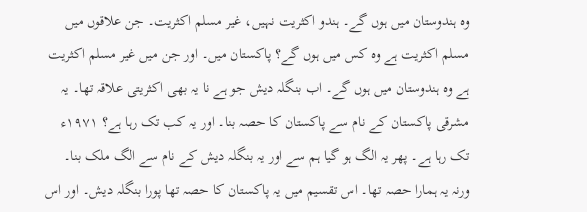وہ ہندوستان میں ہوں گے۔ ہندو اکثریت نہیں، غیر مسلم اکثریت۔ جن علاقوں میں مسلم اکثریت ہے وہ کس میں ہوں گے؟ پاکستان میں۔ اور جن میں غیر مسلم اکثریت ہے وہ ہندوستان میں ہوں گے۔ اب بنگلہ دیش جو ہے نا یہ بھی اکثریتی علاقہ تھا۔ یہ مشرقی پاکستان کے نام سے پاکستان کا حصہ بنا۔ اور یہ کب تک رہا ہے؟ ۱۹۷۱ء تک رہا ہے۔ پھر یہ الگ ہو گیا ہم سے اور یہ بنگلہ دیش کے نام سے الگ ملک بنا۔ ورنہ یہ ہمارا حصہ تھا۔ اس تقسیم میں یہ پاکستان کا حصہ تھا پورا بنگلہ دیش۔ اور اس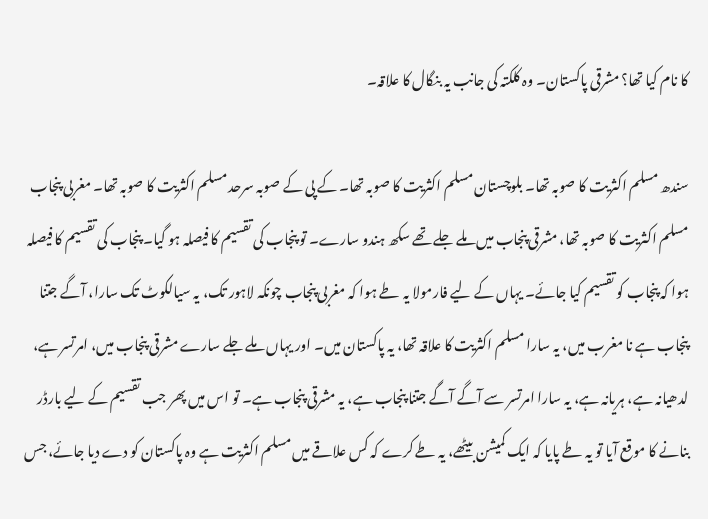کا نام کیا تھا؟ مشرقی پاکستان۔ وہ کلکتہ کی جانب یہ بنگال کا علاقہ۔

سندھ مسلم اکثریت کا صوبہ تھا۔ بلوچستان مسلم اکثریت کا صوبہ تھا۔ کے پی کے صوبہ سرحد مسلم اکثریت کا صوبہ تھا۔ مغربی پنجاب مسلم اکثریت کا صوبہ تھا، مشرقی پنجاب میں ملے جلے تھے سکھ ہندو سارے۔ تو پنجاب کی تقسیم کا فیصلہ ہو گیا۔ پنجاب کی تقسیم کا فیصلہ ہوا کہ پنجاب کو تقسیم کیا جائے۔ یہاں کے لیے فارمولا یہ طے ہوا کہ مغربی پنجاب چونکہ لاہور تک، یہ سیالکوٹ تک سارا، آگے جتنا پنجاب ہے نا مغرب میں، یہ سارا مسلم اکثریت کا علاقہ تھا، یہ پاکستان میں۔ اور یہاں ملے جلے سارے مشرقی پنجاب میں، امرتسر ہے، لدھیانہ ہے، ہریانہ ہے، یہ سارا امرتسر سے آگے آگے جتنا پنجاب ہے، یہ مشرقی پنجاب ہے۔ تو اس میں پھر جب تقسیم کے لیے بارڈر بنانے کا موقع آیا تو یہ طے پایا کہ ایک کمیشن بیٹھے، یہ طے کرے کہ کس علاقے میں مسلم اکثریت ہے وہ پاکستان کو دے دیا جائے، جس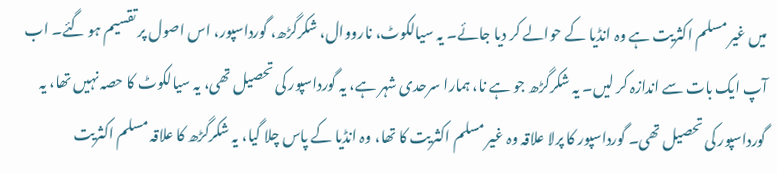میں غیر مسلم اکثریت ہے وہ انڈیا کے حوالے کر دیا جائے۔ یہ سیالکوٹ، نارووال، شکرگڑھ، گورداسپور، اس اصول پر تقسیم ہو گئے۔ اب آپ ایک بات سے اندازہ کر لیں۔ یہ شکرگڑھ جو ہے نا، ہمارا سرحدی شہر ہے، یہ گورداسپور کی تحصیل تھی، یہ سیالکوٹ کا حصہ نہیں تھا، یہ گورداسپور کی تحصیل تھی۔ گورداسپور کا پرلا علاقہ وہ غیر مسلم اکثریت کا تھا، وہ انڈیا کے پاس چلا گیا، یہ شکرگڑھ کا علاقہ مسلم اکثریت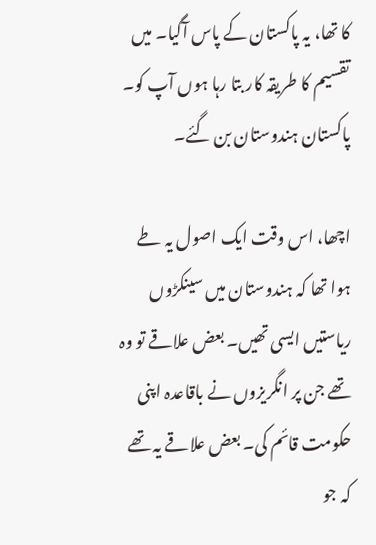کا تھا، یہ پاکستان کے پاس آگیا۔ میں تقسیم کا طریقہ کار بتا رہا ہوں آپ کو۔ پاکستان ہندوستان بن گئے۔

اچھا، اس وقت ایک اصول یہ طے ہوا تھا کہ ہندوستان میں سینکڑوں ریاستیں ایسی تھیں۔ بعض علاقے تو وہ تھے جن پر انگریزوں نے باقاعدہ اپنی حکومت قائم کی۔ بعض علاقے یہ تھے کہ جو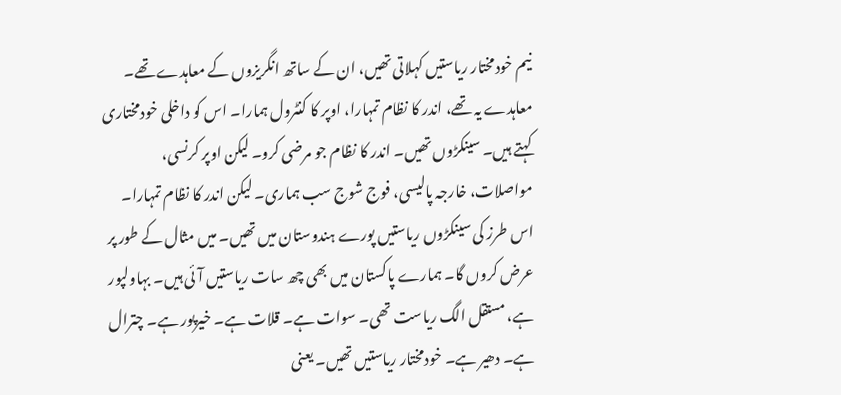نیم خودمختار ریاستیں کہلاتی تھیں، ان کے ساتھ انگریزوں کے معاہدے تھے۔ معاہدے یہ تھے، اندر کا نظام تمہارا، اوپر کا کنٹرول ہمارا۔ اس کو داخلی خودمختاری کہتے ہیں۔ سینکڑوں تھیں۔ اندر کا نظام جو مرضی کرو۔ لیکن اوپر کرنسی، مواصلات، خارجہ پالیسی، فوج شوج سب ہماری۔ لیکن اندر کا نظام تمہارا۔ اس طرز کی سینکڑوں ریاستیں پورے ہندوستان میں تھیں۔ میں مثال کے طور پر عرض کروں گا۔ ہمارے پاکستان میں بھی چھ سات ریاستیں آئی ہیں۔ بہاولپور ہے، مستقل الگ ریاست تھی۔ سوات ہے۔ قلات ہے۔ خیرپور ہے۔ چترال ہے۔ دھیر ہے۔ خودمختار ریاستیں تھیں۔ یعنی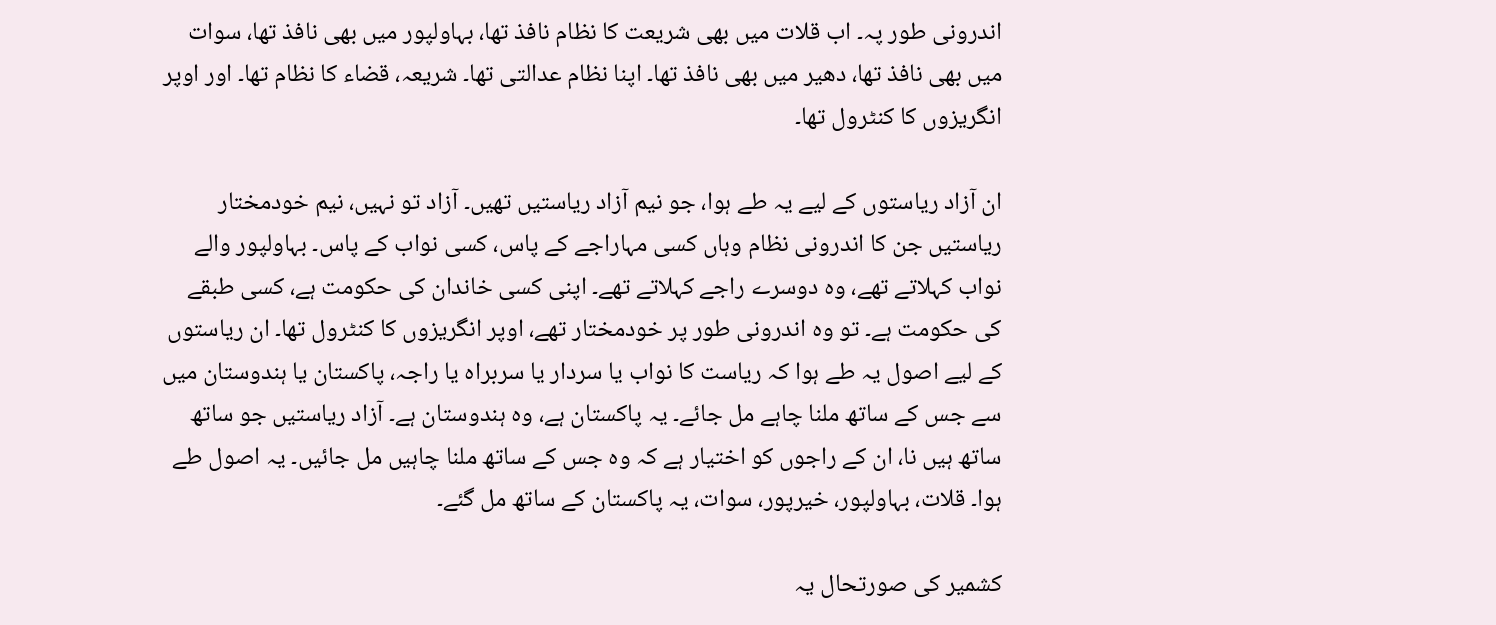اندرونی طور پہ۔ اب قلات میں بھی شریعت کا نظام نافذ تھا، بہاولپور میں بھی نافذ تھا، سوات میں بھی نافذ تھا، دھیر میں بھی نافذ تھا۔ اپنا نظام عدالتی تھا۔ شریعہ، قضاء کا نظام تھا۔ اور اوپر انگریزوں کا کنٹرول تھا۔

ان آزاد ریاستوں کے لیے یہ طے ہوا، جو نیم آزاد ریاستیں تھیں۔ آزاد تو نہیں، نیم خودمختار ریاستیں جن کا اندرونی نظام وہاں کسی مہاراجے کے پاس، کسی نواب کے پاس۔ بہاولپور والے نواب کہلاتے تھے، وہ دوسرے راجے کہلاتے تھے۔ اپنی کسی خاندان کی حکومت ہے، کسی طبقے کی حکومت ہے۔ تو وہ اندرونی طور پر خودمختار تھے، اوپر انگریزوں کا کنٹرول تھا۔ ان ریاستوں کے لیے اصول یہ طے ہوا کہ ریاست کا نواب یا سردار یا سربراہ یا راجہ، پاکستان یا ہندوستان میں سے جس کے ساتھ ملنا چاہے مل جائے۔ یہ پاکستان ہے، وہ ہندوستان ہے۔ آزاد ریاستیں جو ساتھ ساتھ ہیں نا، ان کے راجوں کو اختیار ہے کہ وہ جس کے ساتھ ملنا چاہیں مل جائیں۔ یہ اصول طے ہوا۔ قلات، بہاولپور، خیرپور، سوات، یہ پاکستان کے ساتھ مل گئے۔

کشمیر کی صورتحال یہ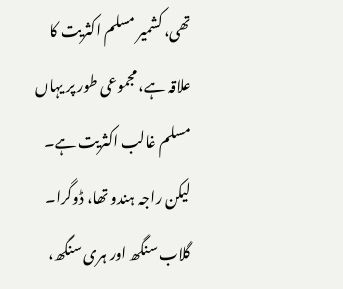تھی، کشمیر مسلم اکثریت کا علاقہ ہے، مجموعی طور پر یہاں مسلم غالب اکثریت ہے۔ لیکن راجہ ہندو تھا، ڈوگرا۔ گلاب سنگھ اور ہری سنگھ،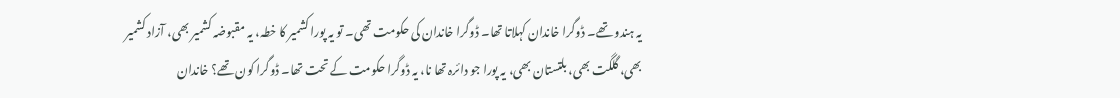یہ ہندو تھے۔ ڈوگرا خاندان کہلاتا تھا۔ ڈوگرا خاندان کی حکومت تھی۔ تو یہ پورا کشمیر کا خطہ، یہ مقبوضہ کشمیر بھی، آزاد کشمیر بھی، گلگت بھی، بلتستان بھی، یہ پورا جو دائرہ تھا نا، یہ ڈوگرا حکومت کے تحت تھا۔ ڈوگرا کون تھے؟ خاندان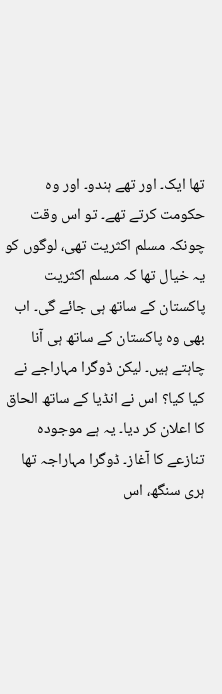تھا ایک۔ اور تھے ہندو۔ اور وہ حکومت کرتے تھے۔ تو اس وقت چونکہ مسلم اکثریت تھی، لوگوں کو یہ خیال تھا کہ مسلم اکثریت پاکستان کے ساتھ ہی جائے گی۔ اب بھی وہ پاکستان کے ساتھ ہی آنا چاہتے ہیں۔ لیکن ڈوگرا مہاراجے نے کیا کیا؟ اس نے انڈیا کے ساتھ الحاق کا اعلان کر دیا۔ یہ ہے موجودہ تنازعے کا آغاز۔ ڈوگرا مہاراجہ تھا ہری سنگھ، اس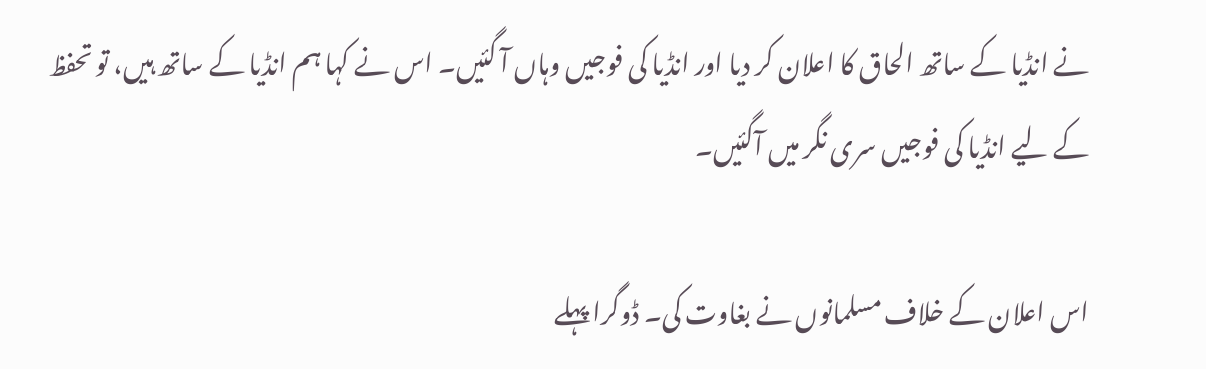نے انڈیا کے ساتھ الحاق کا اعلان کر دیا اور انڈیا کی فوجیں وہاں آ گئیں۔ اس نے کہا ہم انڈیا کے ساتھ ہیں، تو تحفظ کے لیے انڈیا کی فوجیں سری نگر میں آگئیں۔

اس اعلان کے خلاف مسلمانوں نے بغاوت کی۔ ڈوگرا پہلے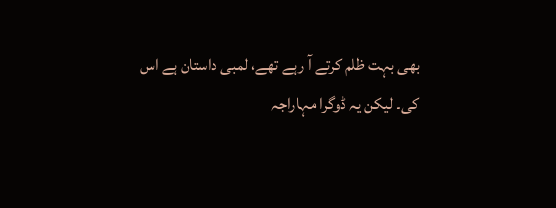بھی بہت ظلم کرتے آ رہے تھے، لمبی داستان ہے اس کی۔ لیکن یہ ڈوگرا مہاراجہ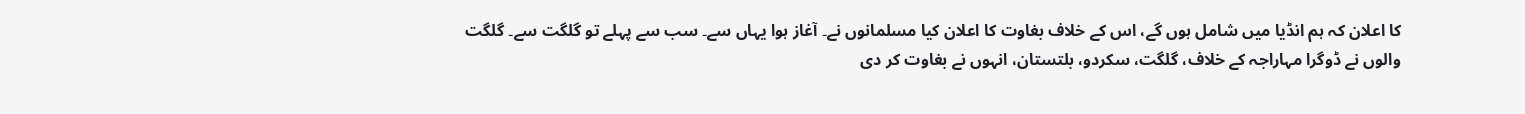کا اعلان کہ ہم انڈیا میں شامل ہوں گے، اس کے خلاف بغاوت کا اعلان کیا مسلمانوں نے۔ آغاز ہوا یہاں سے۔ سب سے پہلے تو گلگت سے۔ گلگت والوں نے ڈوگرا مہاراجہ کے خلاف، گلگت، سکردو، بلتستان، انہوں نے بغاوت کر دی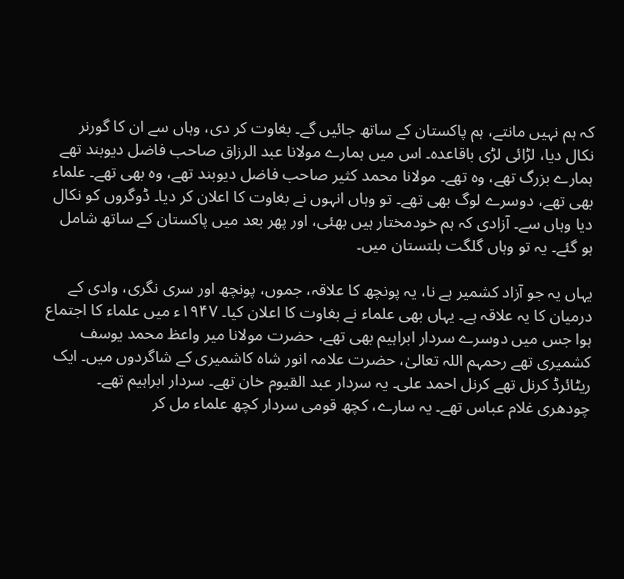کہ ہم نہیں مانتے، ہم پاکستان کے ساتھ جائیں گے۔ بغاوت کر دی، وہاں سے ان کا گورنر نکال دیا، لڑائی لڑی باقاعدہ۔ اس میں ہمارے مولانا عبد الرزاق صاحب فاضل دیوبند تھے ہمارے بزرگ تھے، وہ تھے۔ مولانا محمد کثیر صاحب فاضل دیوبند تھے، وہ بھی تھے۔ علماء بھی تھے، دوسرے لوگ بھی تھے۔ تو وہاں انہوں نے بغاوت کا اعلان کر دیا۔ ڈوگروں کو نکال دیا وہاں سے۔ آزادی کہ ہم خودمختار ہیں بھئی، اور پھر بعد میں پاکستان کے ساتھ شامل ہو گئے۔ یہ تو وہاں گلگت بلتستان میں۔

یہاں یہ جو آزاد کشمیر ہے نا، یہ پونچھ کا علاقہ، جموں، پونچھ اور سری نگری، وادی کے درمیان کا یہ علاقہ ہے۔ یہاں بھی علماء نے بغاوت کا اعلان کیا۔ ۱۹۴۷ء میں علماء کا اجتماع ہوا جس میں دوسرے سردار ابراہیم بھی تھے، حضرت مولانا میر واعظ محمد یوسف کشمیری تھے رحمہم اللہ تعالیٰ، حضرت علامہ انور شاہ کاشمیری کے شاگردوں میں۔ ایک ریٹائرڈ کرنل تھے کرنل احمد علی۔ یہ سردار عبد القیوم خان تھے۔ سردار ابراہیم تھے۔ چودھری غلام عباس تھے۔ یہ سارے، کچھ قومی سردار کچھ علماء مل کر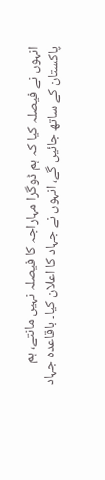انہوں نے فیصلہ کیا کہ ہم ڈوگرا مہاراجہ کا فیصلہ نہیں مانتے، ہم پاکستان کے ساتھ جائیں گے، انہوں نے جہاد کا اعلان کیا۔ باقاعدہ جہاد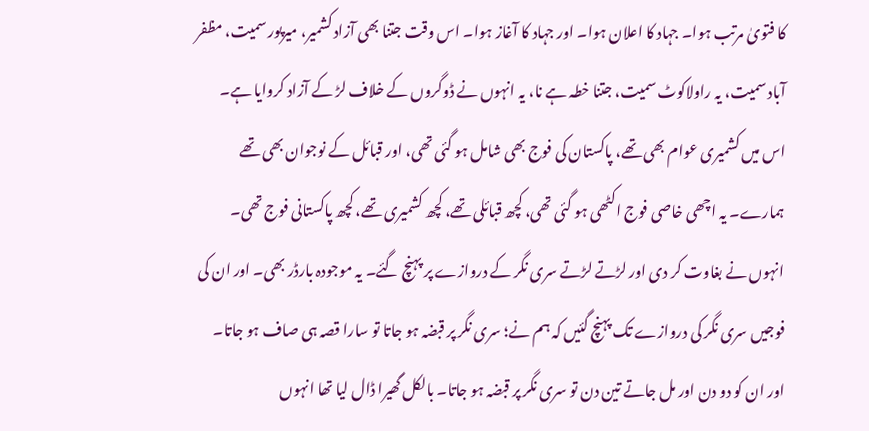کا فتویٰ مرتب ہوا۔ جہاد کا اعلان ہوا۔ اور جہاد کا آغاز ہوا۔ اس وقت جتنا بھی آزاد کشمیر، میرپور سمیت، مظفر آباد سمیت، یہ راولاکوٹ سمیت، جتنا خطہ ہے نا، یہ انہوں نے ڈوگروں کے خلاف لڑ کے آزاد کروایا ہے۔ اس میں کشمیری عوام بھی تھے، پاکستان کی فوج بھی شامل ہو گئی تھی، اور قبائل کے نوجوان بھی تھے ہمارے۔ یہ اچھی خاصی فوج اکٹھی ہو گئی تھی، کچھ قبائلی تھے، کچھ کشمیری تھے، کچھ پاکستانی فوج تھی۔ انہوں نے بغاوت کر دی اور لڑتے لڑتے سری نگر کے دروازے پر پہنچ گئے۔ یہ موجودہ بارڈر بھی۔ اور ان کی فوجیں سری نگر کی دروازے تک پہنچ گئیں کہ ہم نے؛ سری نگر پر قبضہ ہو جاتا تو سارا قصہ ہی صاف ہو جاتا۔ اور ان کو دو دن اور مل جاتے تین دن تو سری نگر پر قبضہ ہو جاتا۔ بالکل گھیرا ڈال لیا تھا انہوں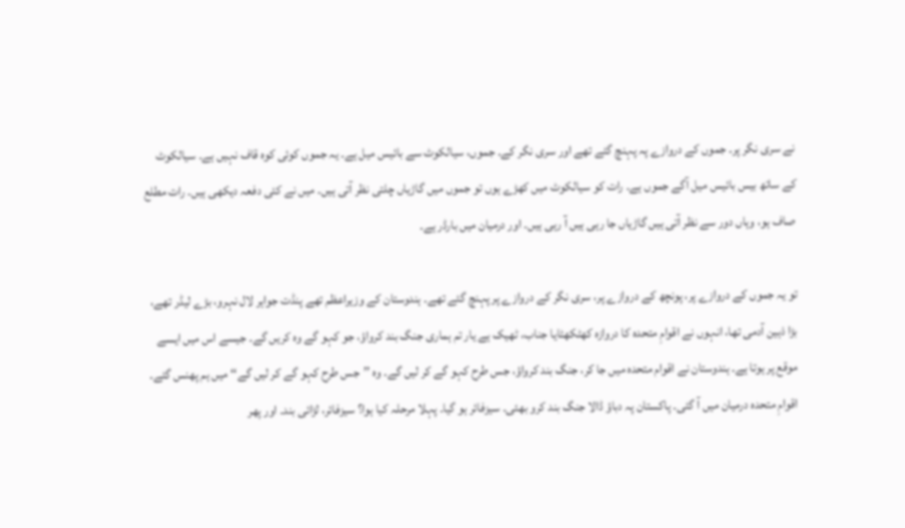نے سری نگر پر۔ جموں کے دروازے پہ پہنچ گئے تھے اور سری نگر کے۔ جموں، سیالکوٹ سے بائیس میل ہے۔ یہ جموں کوئی کوہ قاف نہیں ہے۔ سیالکوٹ کے ساتھ بیس بائیس میل آگے جموں ہے۔ رات کو سیالکوٹ میں کھڑے ہوں تو جموں میں گاڑیاں چلتی نظر آتی ہیں۔ میں نے کئی دفعہ دیکھی ہیں۔ رات مطلع صاف ہو، وہاں دور سے نظر آتی ہیں گاڑیاں جا رہی ہیں آ رہی ہیں۔ اور درمیان میں بارڈر ہے۔

تو یہ جموں کے دروازے پر، پونچھ کے دروازے پر، سری نگر کے دروازے پر پہنچ گئے تھے۔ ہندوستان کے وزیراعظم تھے پنڈت جواہر لال نہرو، بڑے لیڈر تھے، بڑا ذہین آدمی تھا، انہوں نے اقوامِ متحدہ کا دروازہ کھٹکھٹایا جناب، ٹھیک ہے یار تم ہماری جنگ بند کرواؤ، جو کہو گے وہ کریں گے۔ جیسے اس میں ایسے موقع پر ہوتا ہے۔ ہندوستان نے اقوام متحدہ میں جا کر، جنگ بند کرواؤ، جس طرح کہو گے کر لیں گے۔ وہ ’’جس طرح کہو گے کر لیں گے‘‘ میں ہم پھنس گئے۔ اقوامِ متحدہ درمیان میں آ گئی۔ پاکستان پہ دباؤ ڈالا جنگ بند کرو بھئی۔ سیزفائر ہو گیا۔ پہلا مرحلہ کیا ہوا؟ سیزفائر، لڑائی بند۔ اور پھر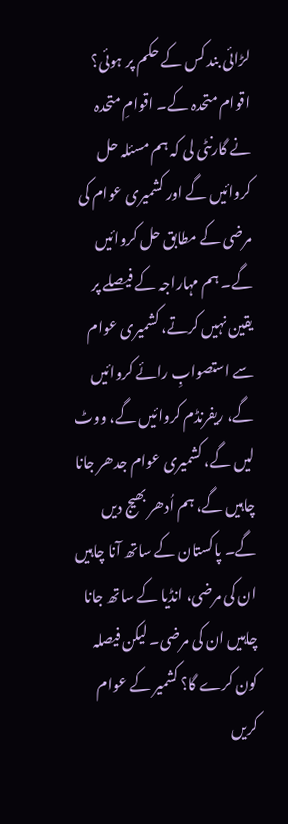لڑائی بند کس کے حکم پر ہوئی؟ اقوام متحدہ کے۔ اقوامِ متحدہ نے گارنٹی لی کہ ہم مسئلہ حل کروائیں گے اور کشمیری عوام کی مرضی کے مطابق حل کروائیں گے۔ ہم مہاراجہ کے فیصلے پر یقین نہیں کرتے، کشمیری عوام سے استصوابِ رائے کروائیں گے، ریفرنڈم کروائیں گے، ووٹ لیں گے، کشمیری عوام جدھر جانا چاہیں گے، ہم اُدھر بھیج دیں گے۔ پاکستان کے ساتھ آنا چاہیں ان کی مرضی، انڈیا کے ساتھ جانا چاہیں ان کی مرضی۔ لیکن فیصلہ کون کرے گا؟ کشمیر کے عوام کریں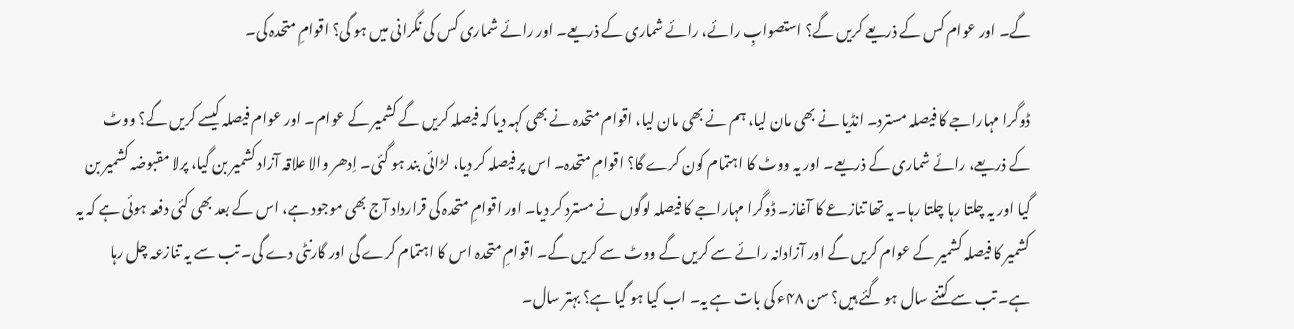گے۔ اور عوام کس کے ذریعے کریں گے؟ استصوابِ رائے، رائے شماری کے ذریعے۔ اور رائے شماری کس کی نگرانی میں ہو گی؟ اقوامِ متحدہ کی۔

ڈوگرا مہاراجے کا فیصلہ مسترد۔ انڈیا نے بھی مان لیا، ہم نے بھی مان لیا، اقوام متحدہ نے بھی کہہ دیا کہ فیصلہ کریں گے کشمیر کے عوام۔ اور عوام فیصلہ کیسے کریں گے؟ ووٹ کے ذریعے، رائے شماری کے ذریعے۔ اور یہ ووٹ کا اہتمام کون کرے گا؟ اقوامِ متحدہ۔ اس پر فیصلہ کر دیا، لڑائی بند ہو گئی۔ اِدھر والا علاقہ آزاد کشمیر بن گیا، پرلا مقبوضہ کشمیر بن گیا اور یہ چلتا رہا چلتا رہا۔ یہ تھا تنازعے کا آغاز۔ ڈوگرا مہاراجے کا فیصلہ لوگوں نے مسترد کر دیا۔ اور اقوامِ متحدہ کی قرارداد آج بھی موجود ہے، اس کے بعد بھی کئی دفعہ ہوئی ہے کہ یہ کشمیر کا فیصلہ کشمیر کے عوام کریں گے اور آزادانہ رائے سے کریں گے ووٹ سے کریں گے۔ اقوامِ متحدہ اس کا اہتمام کرے گی اور گارنٹی دے گی۔ تب سے یہ تنازعہ چل رہا ہے۔ تب سے کتنے سال ہو گئے ہیں؟ سن ۴۸ء کی بات ہے یہ۔ اب کیا ہو گیا ہے؟ بہتر سال۔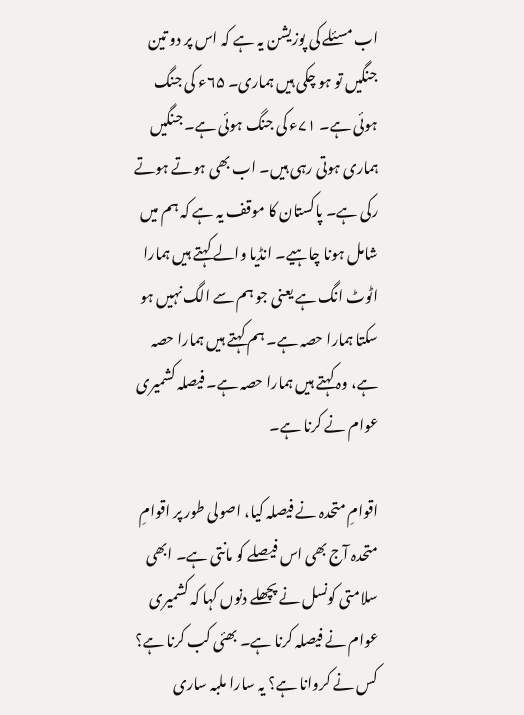اب مسئلے کی پوزیشن یہ ہے کہ اس پر دو تین جنگیں تو ہو چکی ہیں ہماری۔ ۶۵ء کی جنگ ہوئی ہے۔ ۷۱ء کی جنگ ہوئی ہے۔ جنگیں ہماری ہوتی رہی ہیں۔ اب بھی ہوتے ہوتے رکی ہے۔ پاکستان کا موقف یہ ہے کہ ہم میں شامل ہونا چاہیے۔ انڈیا والے کہتے ہیں ہمارا اٹوٹ انگ ہے یعنی جو ہم سے الگ نہیں ہو سکتا ہمارا حصہ ہے۔ ہم کہتے ہیں ہمارا حصہ ہے، وہ کہتے ہیں ہمارا حصہ ہے۔ فیصلہ کشمیری عوام نے کرنا ہے۔

اقوامِ متحدہ نے فیصلہ کیا، اصولی طور پر اقوامِ متحدہ آج بھی اس فیصلے کو مانتی ہے۔ ابھی سلامتی کونسل نے پچھلے دنوں کہا کہ کشمیری عوام نے فیصلہ کرنا ہے۔ بھئی کب کرنا ہے؟ کس نے کروانا ہے؟ یہ سارا ملبہ ساری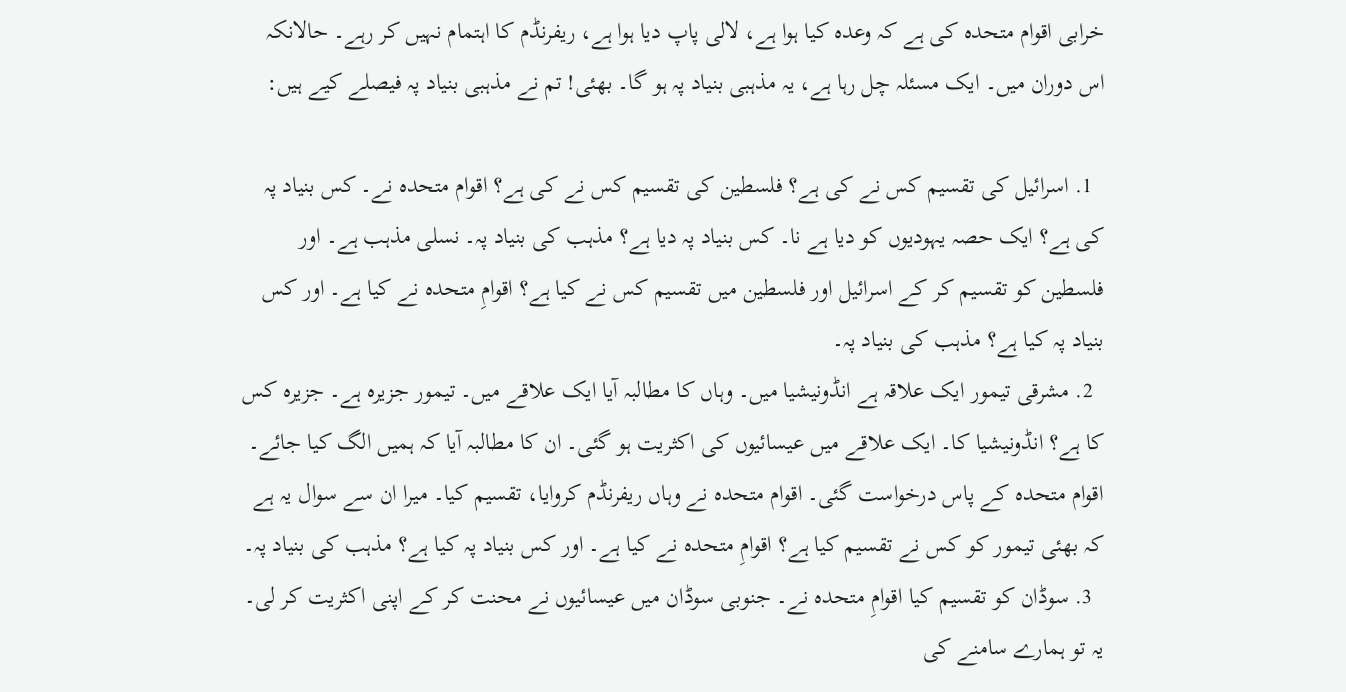خرابی اقوام متحدہ کی ہے کہ وعدہ کیا ہوا ہے، لالی پاپ دیا ہوا ہے، ریفرنڈم کا اہتمام نہیں کر رہے۔ حالانکہ اس دوران میں۔ ایک مسئلہ چل رہا ہے، یہ مذہبی بنیاد پہ ہو گا۔ بھئی! تم نے مذہبی بنیاد پہ فیصلے کیے ہیں:

  1. اسرائیل کی تقسیم کس نے کی ہے؟ فلسطین کی تقسیم کس نے کی ہے؟ اقوام متحدہ نے۔ کس بنیاد پہ کی ہے؟ ایک حصہ یہودیوں کو دیا ہے نا۔ کس بنیاد پہ دیا ہے؟ مذہب کی بنیاد پہ۔ نسلی مذہب ہے۔ اور فلسطین کو تقسیم کر کے اسرائیل اور فلسطین میں تقسیم کس نے کیا ہے؟ اقوامِ متحدہ نے کیا ہے۔ اور کس بنیاد پہ کیا ہے؟ مذہب کی بنیاد پہ۔
  2. مشرقی تیمور ایک علاقہ ہے انڈونیشیا میں۔ وہاں کا مطالبہ آیا ایک علاقے میں۔ تیمور جزیرہ ہے۔ جزیرہ کس کا ہے؟ انڈونیشیا کا۔ ایک علاقے میں عیسائیوں کی اکثریت ہو گئی۔ ان کا مطالبہ آیا کہ ہمیں الگ کیا جائے۔ اقوام متحدہ کے پاس درخواست گئی۔ اقوام متحدہ نے وہاں ریفرنڈم کروایا، تقسیم کیا۔ میرا ان سے سوال یہ ہے کہ بھئی تیمور کو کس نے تقسیم کیا ہے؟ اقوامِ متحدہ نے کیا ہے۔ اور کس بنیاد پہ کیا ہے؟ مذہب کی بنیاد پہ۔
  3. سوڈان کو تقسیم کیا اقوامِ متحدہ نے۔ جنوبی سوڈان میں عیسائیوں نے محنت کر کے اپنی اکثریت کر لی۔ یہ تو ہمارے سامنے کی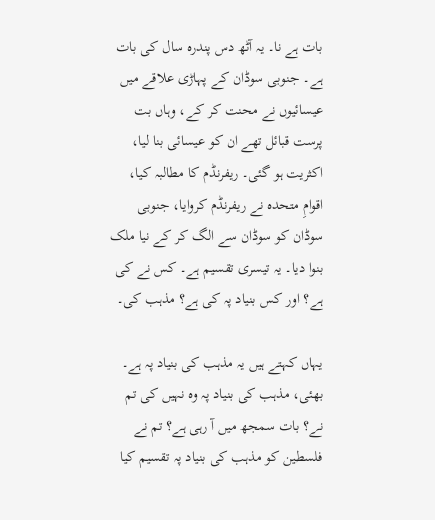بات ہے نا۔ یہ آٹھ دس پندرہ سال کی بات ہے۔ جنوبی سوڈان کے پہاڑی علاقے میں عیسائیوں نے محنت کر کے، وہاں بت پرست قبائل تھے ان کو عیسائی بنا لیا، اکثریت ہو گئی۔ ریفرنڈم کا مطالبہ کیا، اقوامِ متحدہ نے ریفرنڈم کروایا، جنوبی سوڈان کو سوڈان سے الگ کر کے نیا ملک بنوا دیا۔ یہ تیسری تقسیم ہے۔ کس نے کی ہے؟ اور کس بنیاد پہ کی ہے؟ مذہب کی۔

یہاں کہتے ہیں یہ مذہب کی بنیاد پہ ہے۔ بھئی، مذہب کی بنیاد پہ وہ نہیں کی تم نے؟ بات سمجھ میں آ رہی ہے؟ تم نے فلسطین کو مذہب کی بنیاد پہ تقسیم کیا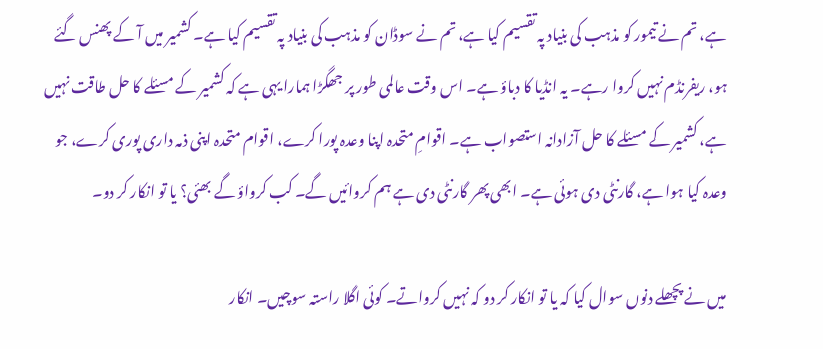ہے، تم نے تیمور کو مذہب کی بنیاد پہ تقسیم کیا ہے، تم نے سوڈان کو مذہب کی بنیاد پہ تقسیم کیا ہے۔ کشمیر میں آ کے پھنس گئے ہو، ریفرنڈم نہیں کروا رہے۔ یہ انڈیا کا دباؤ ہے۔ اس وقت عالمی طور پر جھگڑا ہمارا یہی ہے کہ کشمیر کے مسئلے کا حل طاقت نہیں ہے، کشمیر کے مسئلے کا حل آزادانہ استصواب ہے۔ اقوامِ متحدہ اپنا وعدہ پورا کرے، اقوام متحدہ اپنی ذمہ داری پوری کرے، جو وعدہ کیا ہوا ہے، گارنٹی دی ہوئی ہے۔ ابھی پھر گارنٹی دی ہے ہم کروائیں گے۔ کب کرواؤ گے بھئی؟ یا تو انکار کر دو۔

میں نے پچھلے دنوں سوال کیا کہ یا تو انکار کر دو کہ نہیں کرواتے۔ کوئی اگلا راستہ سوچیں۔ انکار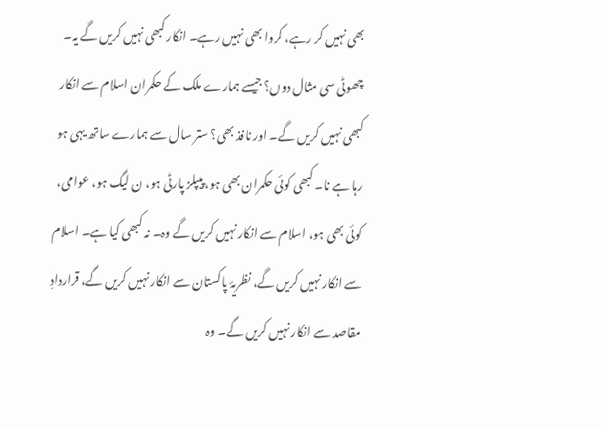بھی نہیں کر رہے، کروا بھی نہیں رہے۔ انکار کبھی نہیں کریں گے یہ۔ چھوٹی سی مثال دوں؟ جیسے ہمارے ملک کے حکمران اسلام سے انکار کبھی نہیں کریں گے۔ اور نافذ بھی؟ ستر سال سے ہمارے ساتھ یہی ہو رہا ہے نا۔ کبھی کوئی حکمران بھی ہو، پیپلز پارٹی ہو، ن لیگ ہو، عوامی، کوئی بھی ہو، اسلام سے انکار نہیں کریں گے وہ۔ نہ کبھی کیا ہے۔ اسلام سے انکار نہیں کریں گے، نظریۂ پاکستان سے انکار نہیں کریں گے، قراردادِ مقاصد سے انکار نہیں کریں گے۔ وہ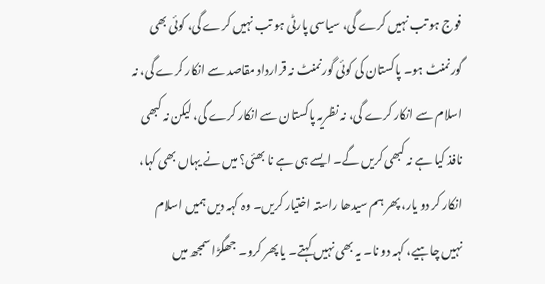فوج ہو تب نہیں کرے گی، سیاسی پارٹی ہو تب نہیں کرے گی، کوئی بھی گورنمنٹ ہو۔ پاکستان کی کوئی گورنمنٹ نہ قرارداد مقاصد سے انکار کرے گی، نہ اسلام سے انکار کرے گی، نہ نظریہ پاکستان سے انکار کرے گی، لیکن نہ کبھی نافذ کیا ہے نہ کبھی کریں گے۔ ایسے ہی ہے نا بھئی؟ میں نے یہاں بھی کہا، انکار کر دو یار، پھر ہم سیدھا راستہ اختیار کریں۔ وہ کہہ دیں ہمیں اسلام نہیں چاہیے، کہہ دو نا۔ یہ بھی نہیں کہتے۔ یا پھر کرو۔ جھگڑا سمجھ میں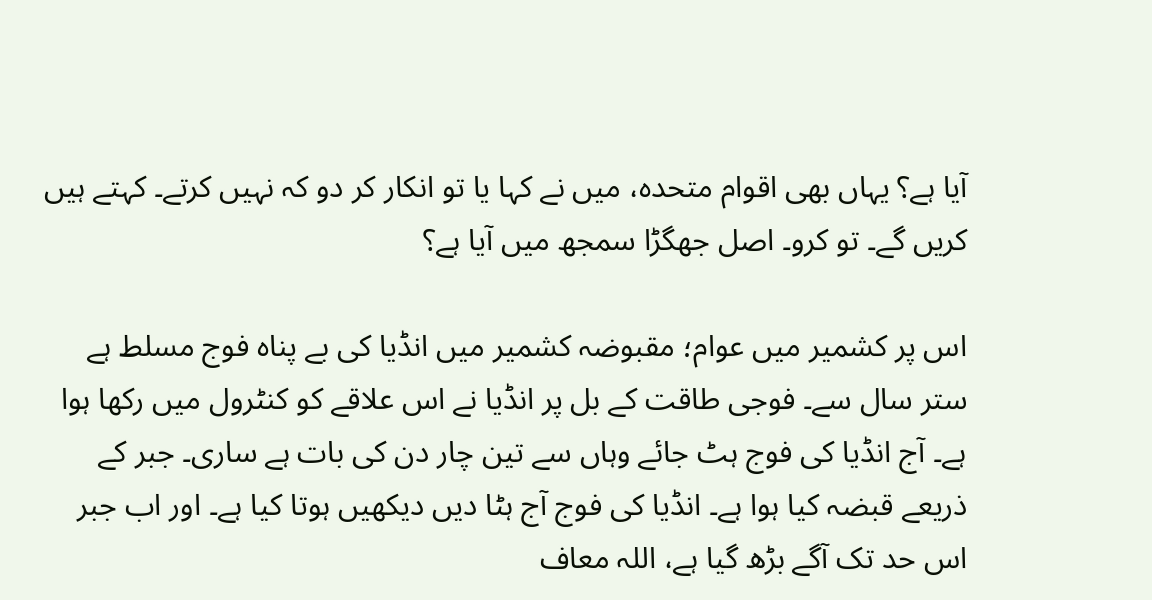آیا ہے؟ یہاں بھی اقوام متحدہ، میں نے کہا یا تو انکار کر دو کہ نہیں کرتے۔ کہتے ہیں کریں گے۔ تو کرو۔ اصل جھگڑا سمجھ میں آیا ہے؟

اس پر کشمیر میں عوام؛ مقبوضہ کشمیر میں انڈیا کی بے پناہ فوج مسلط ہے ستر سال سے۔ فوجی طاقت کے بل پر انڈیا نے اس علاقے کو کنٹرول میں رکھا ہوا ہے۔ آج انڈیا کی فوج ہٹ جائے وہاں سے تین چار دن کی بات ہے ساری۔ جبر کے ذریعے قبضہ کیا ہوا ہے۔ انڈیا کی فوج آج ہٹا دیں دیکھیں ہوتا کیا ہے۔ اور اب جبر اس حد تک آگے بڑھ گیا ہے، اللہ معاف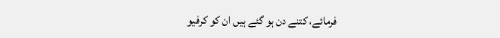فرمائے، کتنے دن ہو گئے ہیں ان کو کرفیو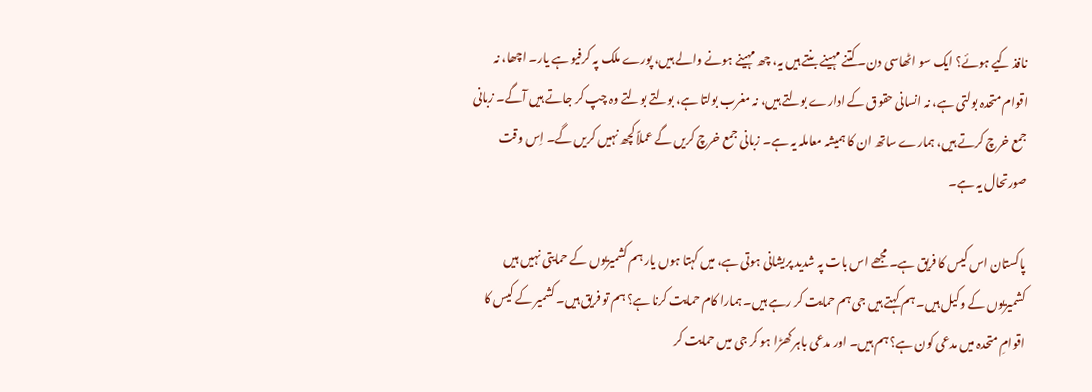نافذ کیے ہوئے؟ ایک سو اٹھاسی دن۔ کتنے مہینے بنتے ہیں یہ، چھ مہینے ہونے والے ہیں، پورے ملک پہ کرفیو ہے یار۔ اچھا، نہ اقوام متحدہ بولتی ہے، نہ انسانی حقوق کے ادارے بولتے ہیں، نہ مغرب بولتا ہے، بولتے بولتے وہ چپ کر جاتے ہیں آگے۔ زبانی جمع خرچ کرتے ہیں، ہمارے ساتھ ان کا ہمیشہ معاملہ یہ ہے۔ زبانی جمع خرچ کریں گے عملاً‌ کچھ نہیں کریں گے۔ اِس وقت صورتحال یہ ہے۔

پاکستان اس کیس کا فریق ہے۔ مجھے اس بات پہ شدید پریشانی ہوتی ہے، میں کہتا ہوں یار ہم کشمیریوں کے حمایتی نہیں ہیں کشمیریوں کے وکیل ہیں۔ ہم کہتے ہیں جی ہم حمایت کر رہے ہیں۔ ہمارا کام حمایت کرنا ہے؟ ہم تو فریق ہیں۔ کشمیر کے کیس کا اقوامِ متحدہ میں مدعی کون ہے؟ ہم ہیں۔ اور مدعی باہر کھڑا ہو کر جی میں حمایت کر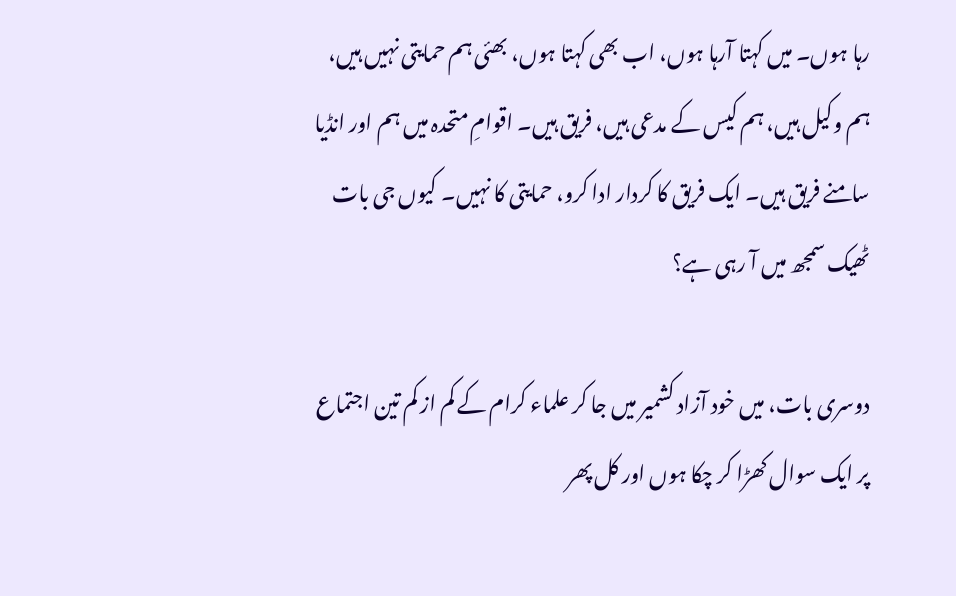رہا ہوں۔ میں کہتا آرہا ہوں، اب بھی کہتا ہوں، بھئی ہم حمایتی نہیں ہیں، ہم وکیل ہیں، ہم کیس کے مدعی ہیں، فریق ہیں۔ اقوامِ متحدہ میں ہم اور انڈیا سامنے فریق ہیں۔ ایک فریق کا کردار ادا کرو، حمایتی کا نہیں۔ کیوں جی بات ٹھیک سمجھ میں آ رہی ہے؟

دوسری بات، میں خود آزاد کشمیر میں جا کر علماء کرام کے کم از کم تین اجتماع پر ایک سوال کھڑا کر چکا ہوں اور کل پھر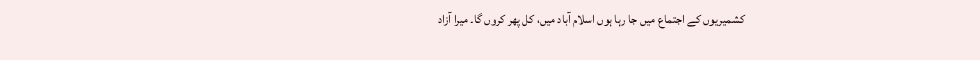کشمیریوں کے اجتماع میں جا رہا ہوں اسلام آباد میں، کل پھر کروں گا۔ میرا آزاد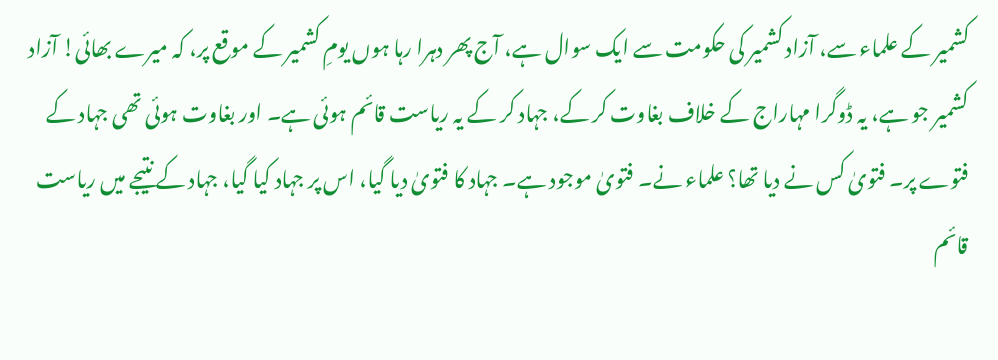کشمیر کے علماء سے، آزاد کشمیر کی حکومت سے ایک سوال ہے، آج پھر دہرا رہا ہوں یومِ کشمیر کے موقع پر، کہ میرے بھائی! آزاد کشمیر جو ہے، یہ ڈوگرا مہاراج کے خلاف بغاوت کر کے، جہاد کر کے یہ ریاست قائم ہوئی ہے۔ اور بغاوت ہوئی تھی جہاد کے فتوے پر۔ فتویٰ کس نے دیا تھا؟ علماء نے۔ فتویٰ موجود ہے۔ جہاد کا فتویٰ دیا گیا، اس پر جہاد کیا گیا، جہاد کے نتیجے میں ریاست قائم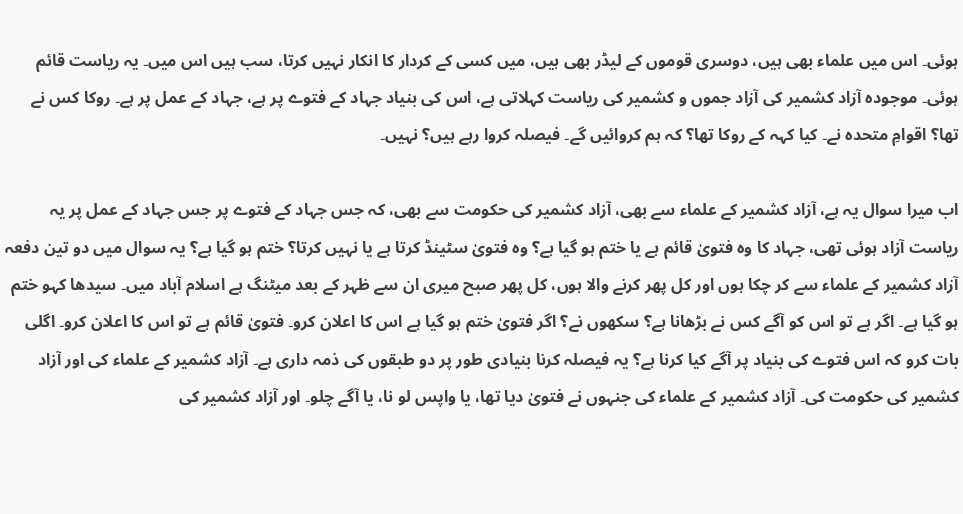ہوئی۔ اس میں علماء بھی ہیں، دوسری قوموں کے لیڈر بھی ہیں، میں کسی کے کردار کا انکار نہیں کرتا، سب ہیں اس میں۔ یہ ریاست قائم ہوئی۔ موجودہ آزاد کشمیر کی آزاد جموں و کشمیر کی ریاست کہلاتی ہے، اس کی بنیاد جہاد کے فتوے پر ہے، جہاد کے عمل پر ہے۔ روکا کس نے تھا؟ اقوامِ متحدہ نے۔ کیا کہہ کے روکا تھا؟ کہ ہم کروائیں گے۔ فیصلہ کروا رہے ہیں؟ نہیں۔

اب میرا سوال یہ ہے، آزاد کشمیر کے علماء سے بھی، آزاد کشمیر کی حکومت سے بھی، کہ جس جہاد کے فتوے پر جس جہاد کے عمل پر یہ ریاست آزاد ہوئی تھی، جہاد کا وہ فتویٰ قائم ہے یا ختم ہو گیا ہے؟ وہ فتویٰ سٹینڈ کرتا ہے یا نہیں کرتا؟ ختم ہو گیا ہے؟ یہ سوال میں دو تین دفعہ آزاد کشمیر کے علماء سے کر چکا ہوں اور کل پھر کرنے والا ہوں، کل پھر صبح میری ان سے ظہر کے بعد میٹنگ ہے اسلام آباد میں۔ سیدھا کہو ختم ہو گیا ہے۔ اگر ہے تو اس کو آگے کس نے بڑھانا ہے؟ سکھوں نے؟ اگر فتویٰ ختم ہو گیا ہے اس کا اعلان کرو۔ فتویٰ قائم ہے تو اس کا اعلان کرو۔ اگلی بات کرو کہ اس فتوے کی بنیاد پر آگے کیا کرنا ہے؟ یہ فیصلہ کرنا بنیادی طور پر دو طبقوں کی ذمہ داری ہے۔ آزاد کشمیر کے علماء کی اور آزاد کشمیر کی حکومت کی۔ آزاد کشمیر کے علماء کی جنہوں نے فتویٰ دیا تھا، یا واپس لو نا، یا آگے چلو۔ اور آزاد کشمیر کی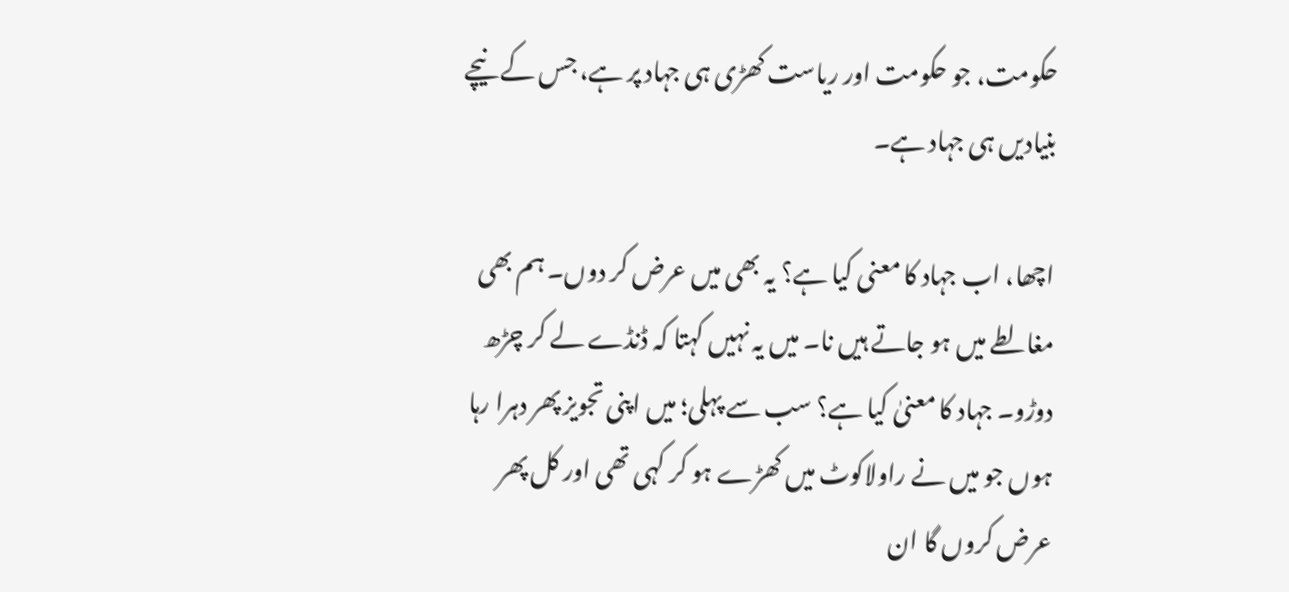حکومت، جو حکومت اور ریاست کھڑی ہی جہاد پر ہے، جس کے نیچے بنیادیں ہی جہاد ہے۔

اچھا، اب جہاد کا معنی کیا ہے؟ یہ بھی میں عرض کر دوں۔ ہم بھی مغالطے میں ہو جاتے ہیں نا۔ میں یہ نہیں کہتا کہ ڈنڈے لے کر چڑھ دوڑو۔ جہاد کا معنیٰ کیا ہے؟ سب سے پہلی؛ میں اپنی تجویز پھر دہرا رہا ہوں جو میں نے راولاکوٹ میں کھڑے ہو کر کہی تھی اور کل پھر عرض کروں گا ان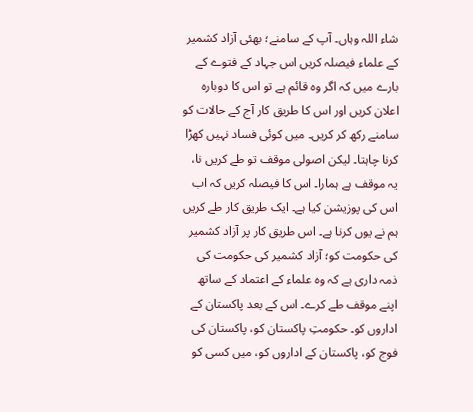شاء اللہ وہاں۔ آپ کے سامنے؛ بھئی آزاد کشمیر کے علماء فیصلہ کریں اس جہاد کے فتوے کے بارے میں کہ اگر وہ قائم ہے تو اس کا دوبارہ اعلان کریں اور اس کا طریق کار آج کے حالات کو سامنے رکھ کر کریں۔ میں کوئی فساد نہیں کھڑا کرنا چاہتا۔ لیکن اصولی موقف تو طے کریں نا، یہ موقف ہے ہمارا۔ اس کا فیصلہ کریں کہ اب اس کی پوزیشن کیا ہے۔ ایک طریق کار طے کریں ہم نے یوں کرنا ہے۔ اس طریق کار پر آزاد کشمیر کی حکومت کو؛ آزاد کشمیر کی حکومت کی ذمہ داری ہے کہ وہ علماء کے اعتماد کے ساتھ اپنے موقف طے کرے۔ اس کے بعد پاکستان کے اداروں کو۔ حکومتِ پاکستان کو، پاکستان کی فوج کو، پاکستان کے اداروں کو، میں کسی کو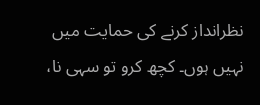نظرانداز کرنے کی حمایت میں نہیں ہوں۔ کچھ کرو تو سہی نا،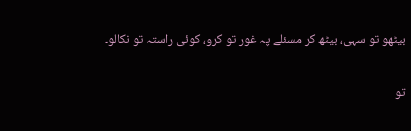بیٹھو تو سہی، بیٹھ کر مسئلے پہ غور تو کرو، کوئی راستہ تو نکالو۔

تو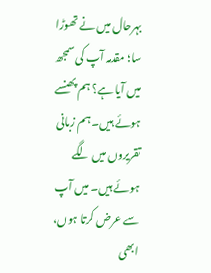بہرحال میں نے تھوڑا سا؛ مقدمہ آپ کی سمجھ میں آیا ہے؟ ہم پھنسے ہوئے ہیں۔ ہم زبانی تقریروں میں لگے ہوئے ہیں۔ میں آپ سے عرض کرتا ہوں، ابھی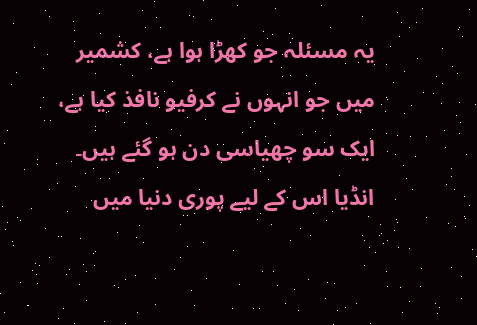یہ مسئلہ جو کھڑا ہوا ہے، کشمیر میں جو انہوں نے کرفیو نافذ کیا ہے، ایک سو چھیاسی دن ہو گئے ہیں۔ انڈیا اس کے لیے پوری دنیا میں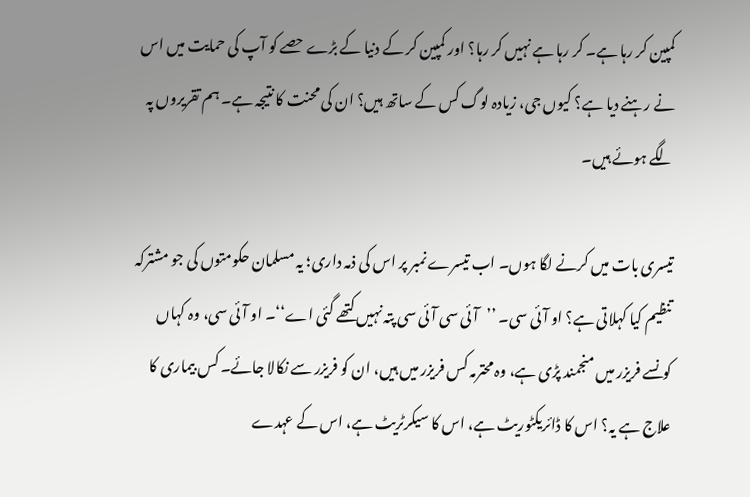کمپین کر رہا ہے۔ کر رہا ہے نہیں کر رہا؟ اور کمپین کر کے دنیا کے بڑے حصے کو آپ کی حمایت میں اس نے رہنے دیا ہے؟ کیوں جی، زیادہ لوگ کس کے ساتھ ہیں؟ ان کی محنت کا نتیجہ ہے۔ ہم تقریروں پہ لگے ہوئے ہیں۔

تیسری بات میں کرنے لگا ہوں۔ اب تیسرے نمبر پر اس کی ذمہ داری؛ یہ مسلمان حکومتوں کی جو مشترکہ تنظیم کیا کہلاتی ہے؟ او آئی سی۔ ’’آئی سی آئی سی پتہ نہیں کتھے گئی اے‘‘۔ او آئی سی، وہ کہاں کونسے فریزر میں منجمند پڑی ہے، وہ محترمہ کس فریزر میں ہیں، ان کو فریزر سے نکالا جائے۔ کس بیماری کا علاج ہے یہ؟ اس کا ڈائریکٹوریٹ ہے، اس کا سیکرٹریٹ ہے، اس کے عہدے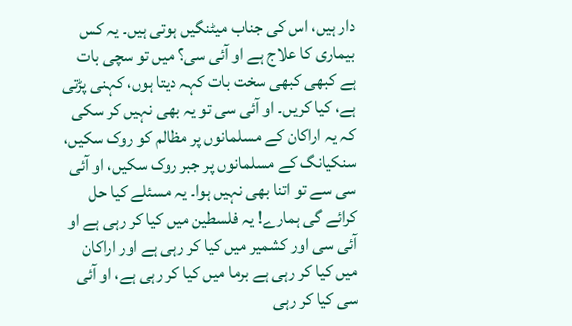دار ہیں، اس کی جناب میٹنگیں ہوتی ہیں۔ یہ کس بیماری کا علاج ہے او آئی سی؟ میں تو سچی بات ہے کبھی کبھی سخت بات کہہ دیتا ہوں، کہنی پڑتی ہے، کیا کریں۔ او آئی سی تو یہ بھی نہیں کر سکی کہ یہ اراکان کے مسلمانوں پر مظالم کو روک سکیں، سنکیانگ کے مسلمانوں پر جبر روک سکیں، او آئی سی سے تو اتنا بھی نہیں ہوا۔ یہ مسئلے کیا حل کرائے گی ہمارے! یہ فلسطین میں کیا کر رہی ہے او آئی سی اور کشمیر میں کیا کر رہی ہے اور اراکان میں کیا کر رہی ہے برما میں کیا کر رہی ہے، او آئی سی کیا کر رہی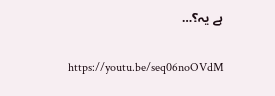ہے یہ؟…

https://youtu.be/seq06noOVdM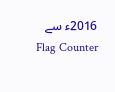2016ء سے
Flag Counter